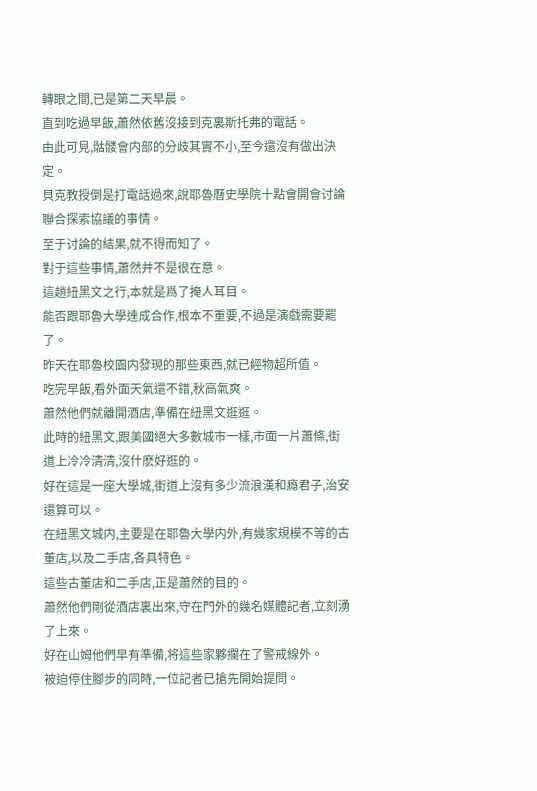轉眼之間,已是第二天早晨。
直到吃過早飯,蕭然依舊沒接到克裏斯托弗的電話。
由此可見,骷髅會内部的分歧其實不小,至今還沒有做出決定。
貝克教授倒是打電話過來,說耶魯曆史學院十點會開會讨論聯合探索協議的事情。
至于讨論的結果,就不得而知了。
對于這些事情,蕭然并不是很在意。
這趟紐黑文之行,本就是爲了掩人耳目。
能否跟耶魯大學達成合作,根本不重要,不過是演戲需要罷了。
昨天在耶魯校園内發現的那些東西,就已經物超所值。
吃完早飯,看外面天氣還不錯,秋高氣爽。
蕭然他們就離開酒店,準備在紐黑文逛逛。
此時的紐黑文,跟美國絕大多數城市一樣,市面一片蕭條,街道上冷冷清清,沒什麽好逛的。
好在這是一座大學城,街道上沒有多少流浪漢和瘾君子,治安還算可以。
在紐黑文城内,主要是在耶魯大學内外,有幾家規模不等的古董店,以及二手店,各具特色。
這些古董店和二手店,正是蕭然的目的。
蕭然他們剛從酒店裏出來,守在門外的幾名媒體記者,立刻湧了上來。
好在山姆他們早有準備,将這些家夥攔在了警戒線外。
被迫停住腳步的同時,一位記者已搶先開始提問。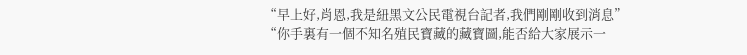“早上好,肖恩,我是紐黑文公民電視台記者,我們剛剛收到消息”
“你手裏有一個不知名殖民寶藏的藏寶圖,能否給大家展示一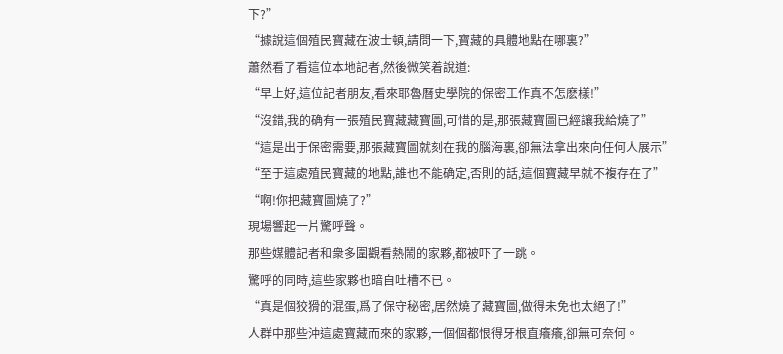下?”
“據說這個殖民寶藏在波士頓,請問一下,寶藏的具體地點在哪裏?”
蕭然看了看這位本地記者,然後微笑着說道:
“早上好,這位記者朋友,看來耶魯曆史學院的保密工作真不怎麽樣!”
“沒錯,我的确有一張殖民寶藏藏寶圖,可惜的是,那張藏寶圖已經讓我給燒了”
“這是出于保密需要,那張藏寶圖就刻在我的腦海裏,卻無法拿出來向任何人展示”
“至于這處殖民寶藏的地點,誰也不能确定,否則的話,這個寶藏早就不複存在了”
“啊!你把藏寶圖燒了?”
現場響起一片驚呼聲。
那些媒體記者和衆多圍觀看熱鬧的家夥,都被吓了一跳。
驚呼的同時,這些家夥也暗自吐槽不已。
“真是個狡猾的混蛋,爲了保守秘密,居然燒了藏寶圖,做得未免也太絕了!”
人群中那些沖這處寶藏而來的家夥,一個個都恨得牙根直癢癢,卻無可奈何。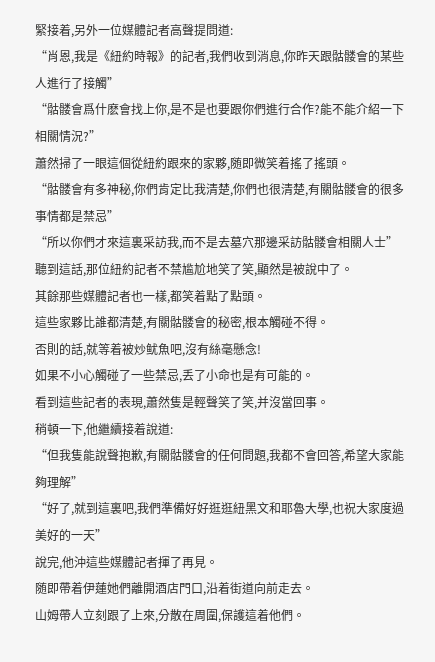緊接着,另外一位媒體記者高聲提問道:
“肖恩,我是《紐約時報》的記者,我們收到消息,你昨天跟骷髅會的某些人進行了接觸”
“骷髅會爲什麽會找上你,是不是也要跟你們進行合作?能不能介紹一下相關情況?”
蕭然掃了一眼這個從紐約跟來的家夥,随即微笑着搖了搖頭。
“骷髅會有多神秘,你們肯定比我清楚,你們也很清楚,有關骷髅會的很多事情都是禁忌”
“所以你們才來這裏采訪我,而不是去墓穴那邊采訪骷髅會相關人士”
聽到這話,那位紐約記者不禁尴尬地笑了笑,顯然是被說中了。
其餘那些媒體記者也一樣,都笑着點了點頭。
這些家夥比誰都清楚,有關骷髅會的秘密,根本觸碰不得。
否則的話,就等着被炒鱿魚吧,沒有絲毫懸念!
如果不小心觸碰了一些禁忌,丢了小命也是有可能的。
看到這些記者的表現,蕭然隻是輕聲笑了笑,并沒當回事。
稍頓一下,他繼續接着說道:
“但我隻能說聲抱歉,有關骷髅會的任何問題,我都不會回答,希望大家能夠理解”
“好了,就到這裏吧,我們準備好好逛逛紐黑文和耶魯大學,也祝大家度過美好的一天”
說完,他沖這些媒體記者揮了再見。
随即帶着伊蓮她們離開酒店門口,沿着街道向前走去。
山姆帶人立刻跟了上來,分散在周圍,保護這着他們。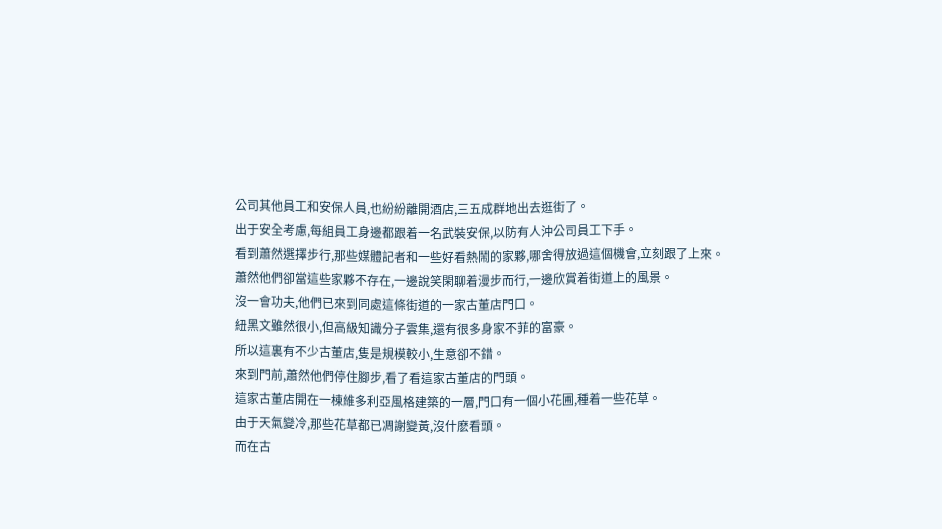公司其他員工和安保人員,也紛紛離開酒店,三五成群地出去逛街了。
出于安全考慮,每組員工身邊都跟着一名武裝安保,以防有人沖公司員工下手。
看到蕭然選擇步行,那些媒體記者和一些好看熱鬧的家夥,哪舍得放過這個機會,立刻跟了上來。
蕭然他們卻當這些家夥不存在,一邊說笑閑聊着漫步而行,一邊欣賞着街道上的風景。
沒一會功夫,他們已來到同處這條街道的一家古董店門口。
紐黑文雖然很小,但高級知識分子雲集,還有很多身家不菲的富豪。
所以這裏有不少古董店,隻是規模較小,生意卻不錯。
來到門前,蕭然他們停住腳步,看了看這家古董店的門頭。
這家古董店開在一棟維多利亞風格建築的一層,門口有一個小花圃,種着一些花草。
由于天氣變冷,那些花草都已凋謝變黃,沒什麽看頭。
而在古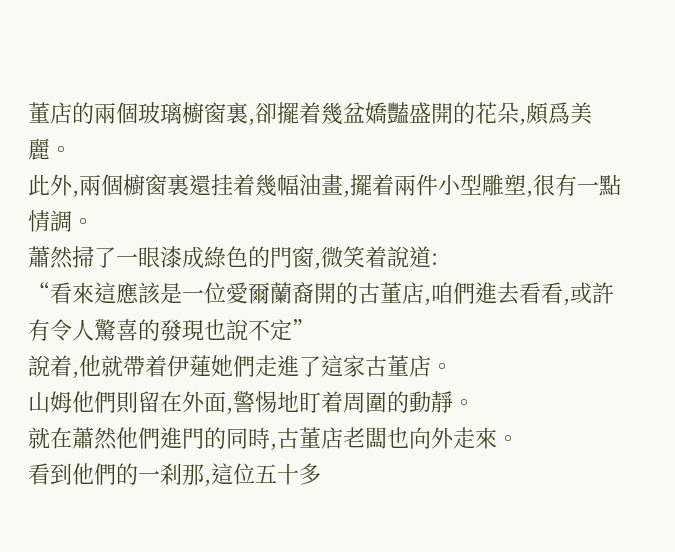董店的兩個玻璃櫥窗裏,卻擺着幾盆嬌豔盛開的花朵,頗爲美麗。
此外,兩個櫥窗裏還挂着幾幅油畫,擺着兩件小型雕塑,很有一點情調。
蕭然掃了一眼漆成綠色的門窗,微笑着說道:
“看來這應該是一位愛爾蘭裔開的古董店,咱們進去看看,或許有令人驚喜的發現也說不定”
說着,他就帶着伊蓮她們走進了這家古董店。
山姆他們則留在外面,警惕地盯着周圍的動靜。
就在蕭然他們進門的同時,古董店老闆也向外走來。
看到他們的一刹那,這位五十多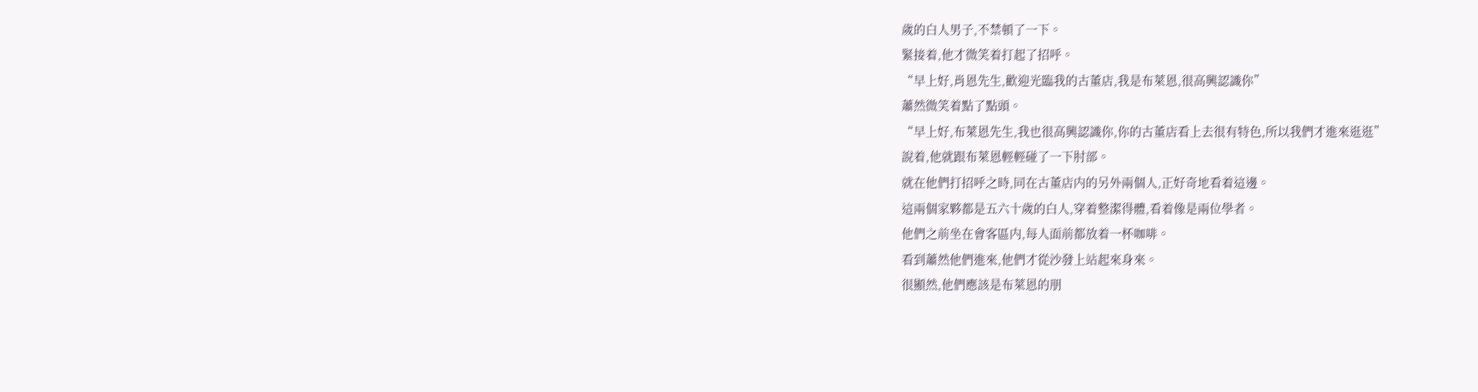歲的白人男子,不禁頓了一下。
緊接着,他才微笑着打起了招呼。
“早上好,肖恩先生,歡迎光臨我的古董店,我是布萊恩,很高興認識你”
蕭然微笑着點了點頭。
“早上好,布萊恩先生,我也很高興認識你,你的古董店看上去很有特色,所以我們才進來逛逛”
說着,他就跟布萊恩輕輕碰了一下肘部。
就在他們打招呼之時,同在古董店内的另外兩個人,正好奇地看着這邊。
這兩個家夥都是五六十歲的白人,穿着整潔得體,看着像是兩位學者。
他們之前坐在會客區内,每人面前都放着一杯咖啡。
看到蕭然他們進來,他們才從沙發上站起來身來。
很顯然,他們應該是布萊恩的朋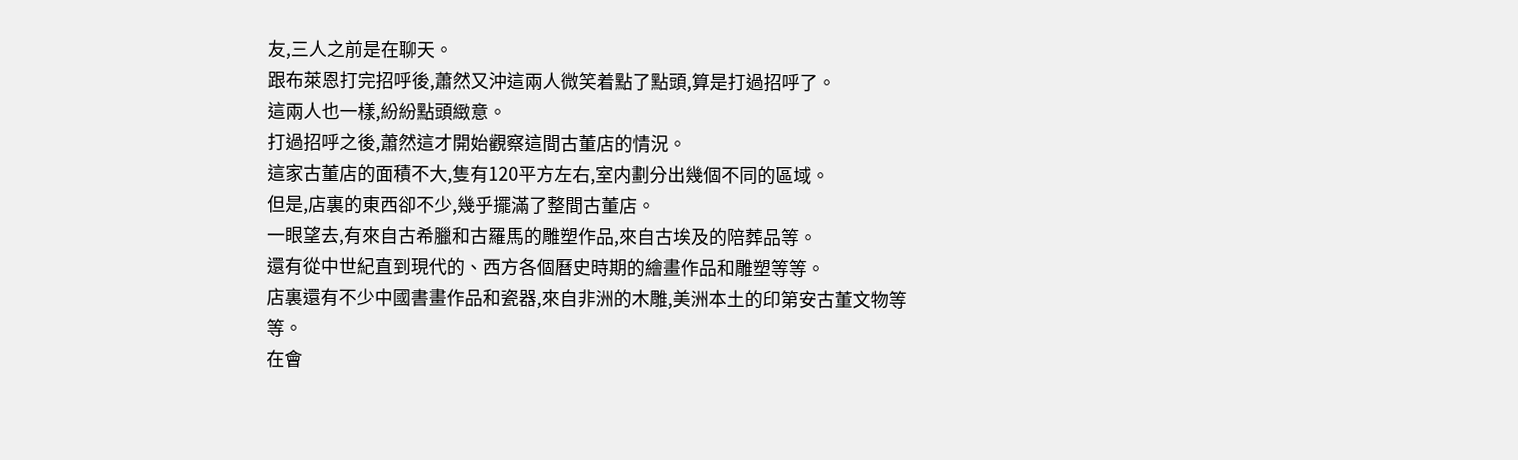友,三人之前是在聊天。
跟布萊恩打完招呼後,蕭然又沖這兩人微笑着點了點頭,算是打過招呼了。
這兩人也一樣,紛紛點頭緻意。
打過招呼之後,蕭然這才開始觀察這間古董店的情況。
這家古董店的面積不大,隻有120平方左右,室内劃分出幾個不同的區域。
但是,店裏的東西卻不少,幾乎擺滿了整間古董店。
一眼望去,有來自古希臘和古羅馬的雕塑作品,來自古埃及的陪葬品等。
還有從中世紀直到現代的、西方各個曆史時期的繪畫作品和雕塑等等。
店裏還有不少中國書畫作品和瓷器,來自非洲的木雕,美洲本土的印第安古董文物等等。
在會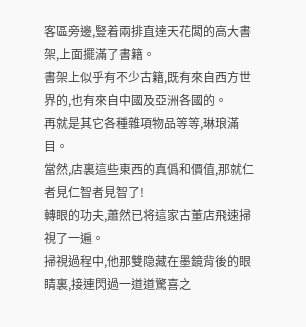客區旁邊,豎着兩排直達天花闆的高大書架,上面擺滿了書籍。
書架上似乎有不少古籍,既有來自西方世界的,也有來自中國及亞洲各國的。
再就是其它各種雜項物品等等,琳琅滿目。
當然,店裏這些東西的真僞和價值,那就仁者見仁智者見智了!
轉眼的功夫,蕭然已将這家古董店飛速掃視了一遍。
掃視過程中,他那雙隐藏在墨鏡背後的眼睛裏,接連閃過一道道驚喜之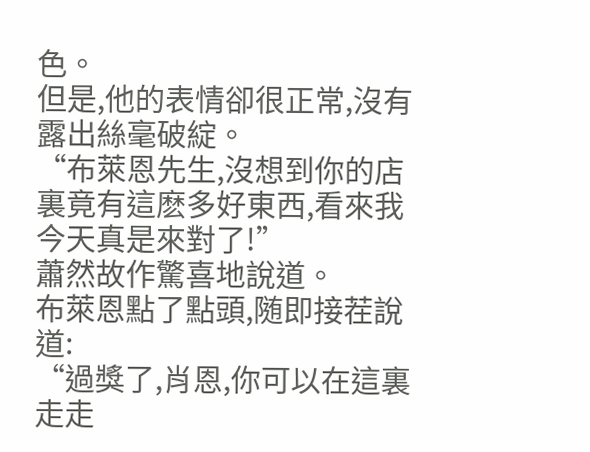色。
但是,他的表情卻很正常,沒有露出絲毫破綻。
“布萊恩先生,沒想到你的店裏竟有這麽多好東西,看來我今天真是來對了!”
蕭然故作驚喜地說道。
布萊恩點了點頭,随即接茬說道:
“過獎了,肖恩,你可以在這裏走走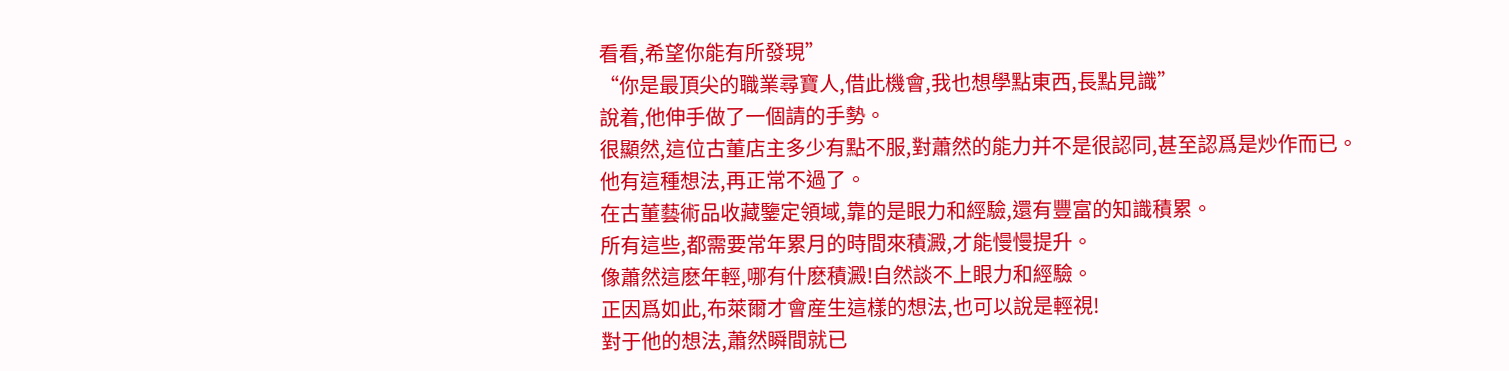看看,希望你能有所發現”
“你是最頂尖的職業尋寶人,借此機會,我也想學點東西,長點見識”
說着,他伸手做了一個請的手勢。
很顯然,這位古董店主多少有點不服,對蕭然的能力并不是很認同,甚至認爲是炒作而已。
他有這種想法,再正常不過了。
在古董藝術品收藏鑒定領域,靠的是眼力和經驗,還有豐富的知識積累。
所有這些,都需要常年累月的時間來積澱,才能慢慢提升。
像蕭然這麽年輕,哪有什麽積澱!自然談不上眼力和經驗。
正因爲如此,布萊爾才會産生這樣的想法,也可以說是輕視!
對于他的想法,蕭然瞬間就已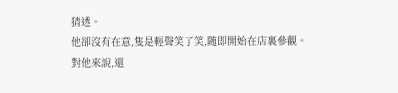猜透。
他卻沒有在意,隻是輕聲笑了笑,随即開始在店裏參觀。
對他來說,還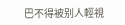巴不得被别人輕視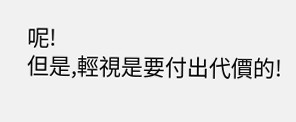呢!
但是,輕視是要付出代價的!